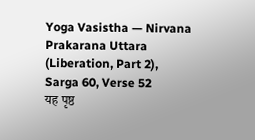Yoga Vasistha — Nirvana Prakarana Uttara (Liberation, Part 2), Sarga 60, Verse 52
यह पृष्ठ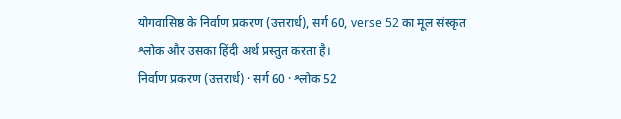योगवासिष्ठ के निर्वाण प्रकरण (उत्तरार्ध), सर्ग 60, verse 52 का मूल संस्कृत श्लोक और उसका हिंदी अर्थ प्रस्तुत करता है।
निर्वाण प्रकरण (उत्तरार्ध) · सर्ग 60 · श्लोक 52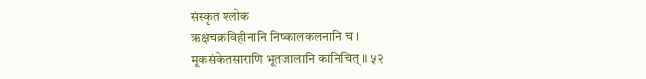संस्कृत श्लोक
ऋक्षचक्रविहीनानि निष्कालकलनानि च ।
मूकसंकेतसाराणि भूतजालानि कानिचित् ॥ ५२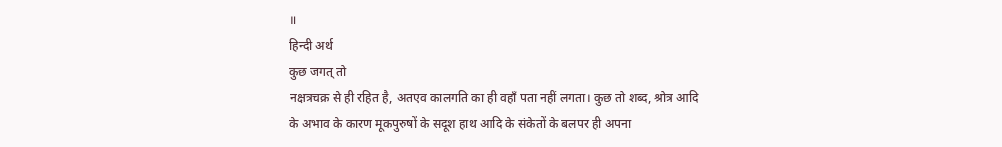॥
हिन्दी अर्थ
कुछ जगत् तो
नक्षत्रचक्र से ही रहित है, अतएव कालगति का ही वहाँ पता नहीं लगता। कुछ तो शब्द, श्रोत्र आदि
के अभाव के कारण मूकपुरुषों के सदूश हाथ आदि के संकेतों के बलपर ही अपना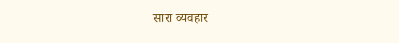सारा व्यवहार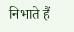निभाते हैं